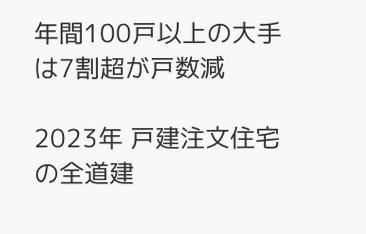年間100戸以上の大手は7割超が戸数減

2023年 戸建注文住宅の全道建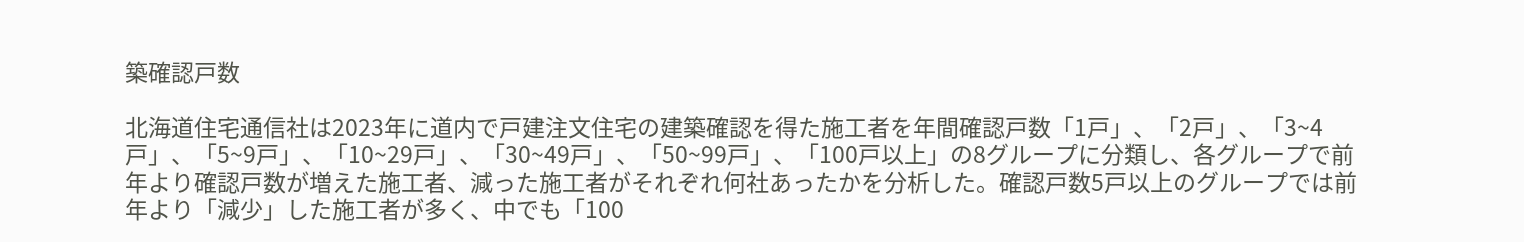築確認戸数

北海道住宅通信社は2023年に道内で戸建注文住宅の建築確認を得た施工者を年間確認戸数「1戸」、「2戸」、「3~4戸」、「5~9戸」、「10~29戸」、「30~49戸」、「50~99戸」、「100戸以上」の8グループに分類し、各グループで前年より確認戸数が増えた施工者、減った施工者がそれぞれ何社あったかを分析した。確認戸数5戸以上のグループでは前年より「減少」した施工者が多く、中でも「100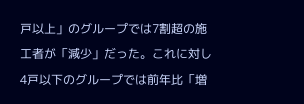戸以上」のグループでは7割超の施工者が「減少」だった。これに対し4戸以下のグループでは前年比「増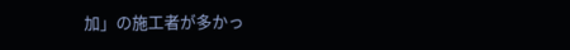加」の施工者が多かっ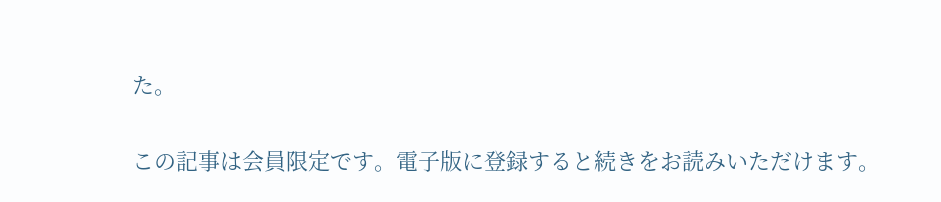た。

この記事は会員限定です。電子版に登録すると続きをお読みいただけます。